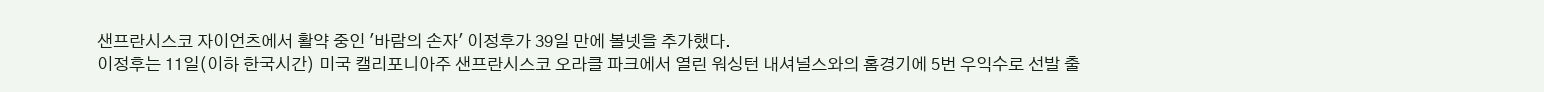샌프란시스코 자이언츠에서 활약 중인 '바람의 손자' 이정후가 39일 만에 볼넷을 추가했다.
이정후는 11일(이하 한국시간) 미국 캘리포니아주 샌프란시스코 오라클 파크에서 열린 워싱턴 내셔널스와의 홈경기에 5번 우익수로 선발 출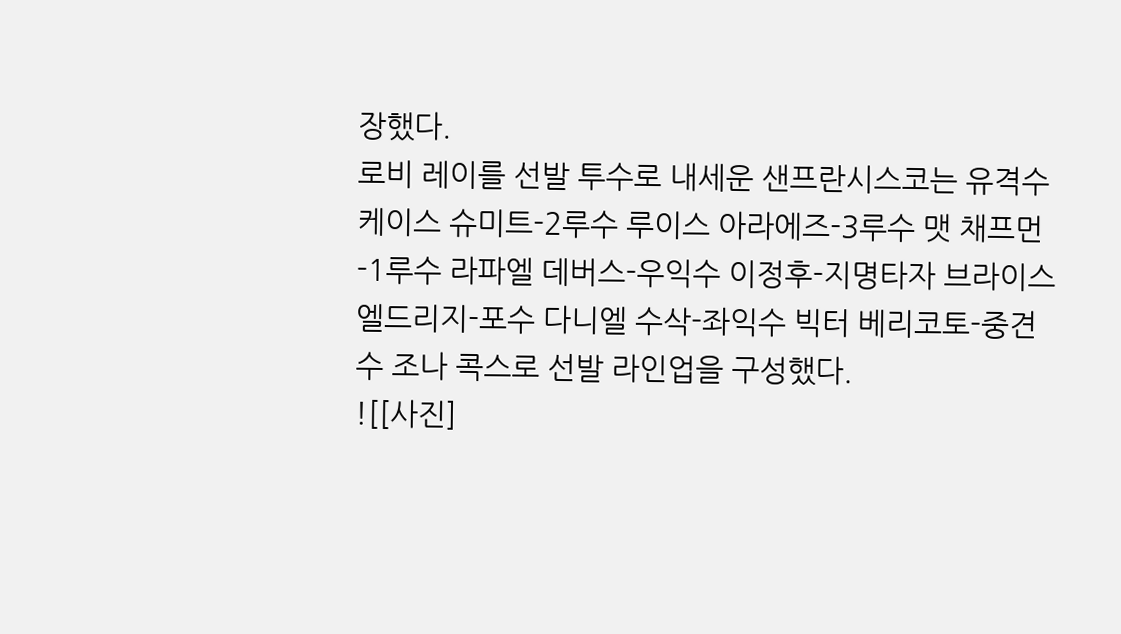장했다.
로비 레이를 선발 투수로 내세운 샌프란시스코는 유격수 케이스 슈미트-2루수 루이스 아라에즈-3루수 맷 채프먼-1루수 라파엘 데버스-우익수 이정후-지명타자 브라이스 엘드리지-포수 다니엘 수삭-좌익수 빅터 베리코토-중견수 조나 콕스로 선발 라인업을 구성했다.
![[사진]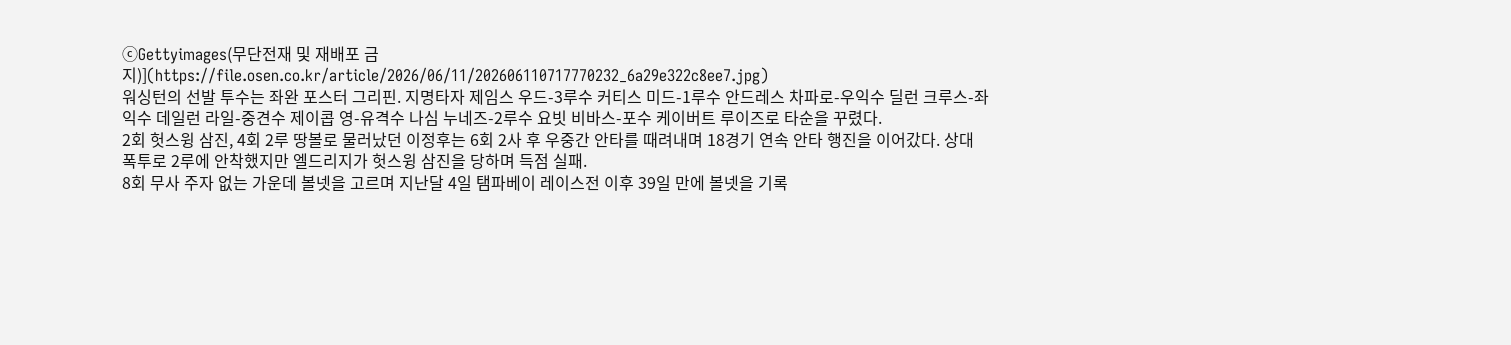ⓒGettyimages(무단전재 및 재배포 금지)](https://file.osen.co.kr/article/2026/06/11/202606110717770232_6a29e322c8ee7.jpg)
워싱턴의 선발 투수는 좌완 포스터 그리핀. 지명타자 제임스 우드-3루수 커티스 미드-1루수 안드레스 차파로-우익수 딜런 크루스-좌익수 데일런 라일-중견수 제이콥 영-유격수 나심 누네즈-2루수 요빗 비바스-포수 케이버트 루이즈로 타순을 꾸렸다.
2회 헛스윙 삼진, 4회 2루 땅볼로 물러났던 이정후는 6회 2사 후 우중간 안타를 때려내며 18경기 연속 안타 행진을 이어갔다. 상대 폭투로 2루에 안착했지만 엘드리지가 헛스윙 삼진을 당하며 득점 실패.
8회 무사 주자 없는 가운데 볼넷을 고르며 지난달 4일 탬파베이 레이스전 이후 39일 만에 볼넷을 기록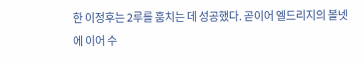한 이정후는 2루를 훔치는 데 성공했다. 곧이어 엘드리지의 볼넷에 이어 수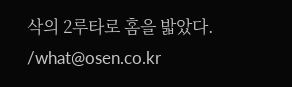삭의 2루타로 홈을 밟았다. /what@osen.co.kr